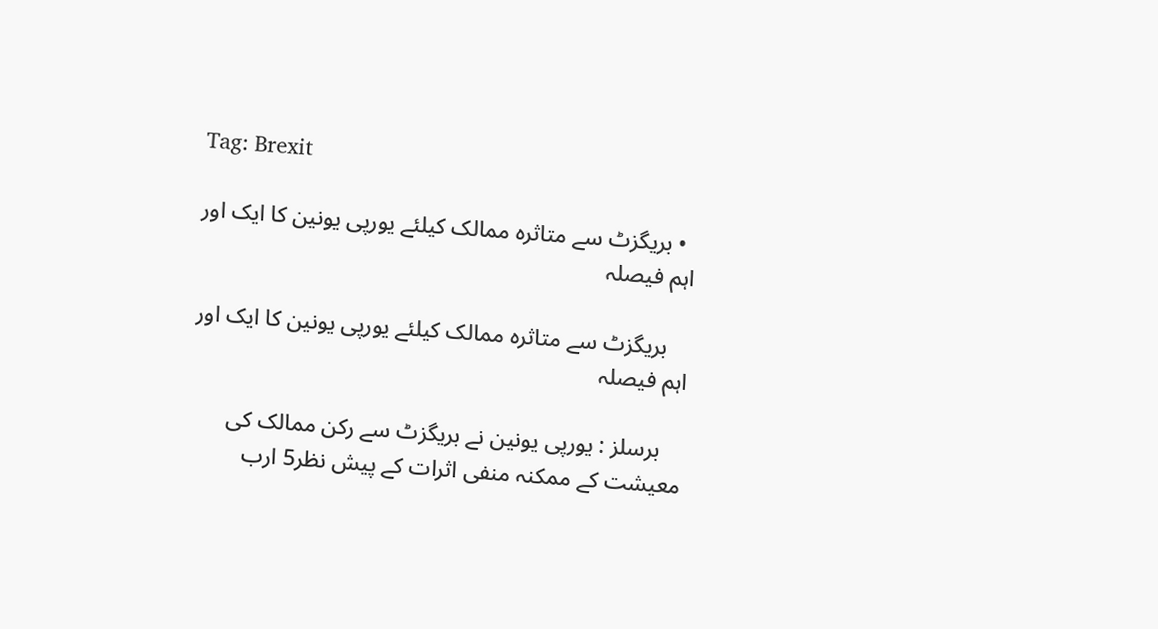Tag: Brexit

  • بریگزٹ سے متاثرہ ممالک کیلئے یورپی یونین کا ایک اور اہم فیصلہ

    بریگزٹ سے متاثرہ ممالک کیلئے یورپی یونین کا ایک اور اہم فیصلہ

    برسلز : یورپی یونین نے بریگزٹ سے رکن ممالک کی معیشت کے ممکنہ منفی اثرات کے پیش نظر5 ارب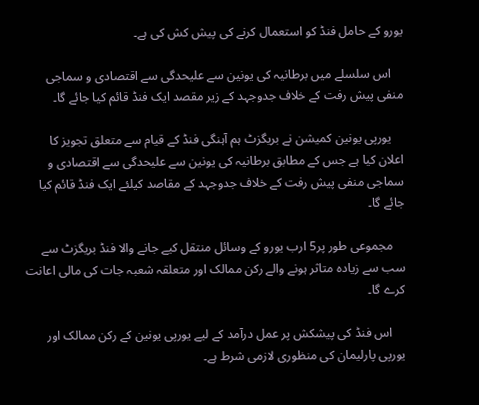یورو کے حامل فنڈ کو استعمال کرنے کی پیش کش کی ہے۔

    اس سلسلے میں برطانیہ کی یونین سے علیحدگی سے اقتصادی و سماجی منفی پیش رفت کے خلاف جدوجہد کے زیر مقصد ایک فنڈ قائم کیا جائے گا۔

    یورپی یونین کمیشن نے بریگزٹ ہم آہنگی فنڈ کے قیام سے متعلق تجویز کا اعلان کیا ہے جس کے مطابق برطانیہ کی یونین سے علیحدگی سے اقتصادی و سماجی منفی پیش رفت کے خلاف جدوجہد کے مقاصد کیلئے ایک فنڈ قائم کیا جائے گا۔

    مجموعی طور پر5 ارب یورو کے وسائل منتقل کیے جانے والا فنڈ بریگزٹ سے سب سے زیادہ متاثر ہونے والے رکن ممالک اور متعلقہ شعبہ جات کی مالی اعانت کرے گا۔

    اس فنڈ کی پیشکش پر عمل درآمد کے لیے یورپی یونین کے رکن ممالک اور یورپی پارلیمان کی منظوری لازمی شرط ہے۔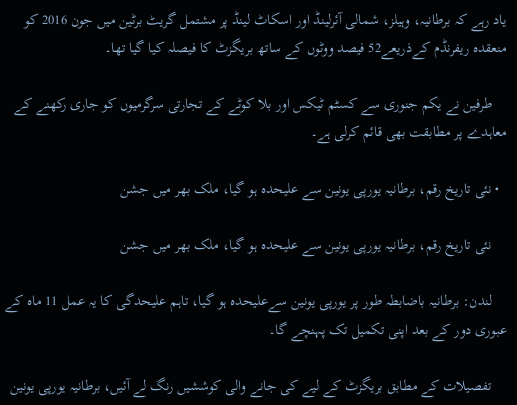یاد رہے کہ برطانیہ، وہیلز، شمالی آئرلینڈ اور اسکاٹ لینڈ پر مشتمل گریٹ برٹین میں جون 2016 کو منعقدہ ریفرنڈم کےذریعے52 فیصد ووٹوں کے ساتھ بریگزٹ کا فیصلہ کیا گیا تھا۔

    طرفین نے یکم جنوری سے کسٹم ٹیکس اور بلا کوٹے کے تجارتی سرگرمیوں کو جاری رکھنے کے معاہدے پر مطابقت بھی قائم کرلی ہے۔

  • نئی تاریخ رقم، برطانیہ یورپی یونین سے علیحدہ ہو گیا، ملک بھر میں‌ جشن

    نئی تاریخ رقم، برطانیہ یورپی یونین سے علیحدہ ہو گیا، ملک بھر میں‌ جشن

    لندن: برطانیہ باضابطہ طور پر یورپی یونین سےعلیحدہ ہو گیا، تاہم علیحدگی کا یہ عمل 11 ماہ کے عبوری دور کے بعد اپنی تکمیل تک پہنچے گا۔

    تفصیلات کے مطابق بریگزٹ کے لیے کی جانے والی کوششیں رنگ لے آئیں، برطانیہ یورپی یونین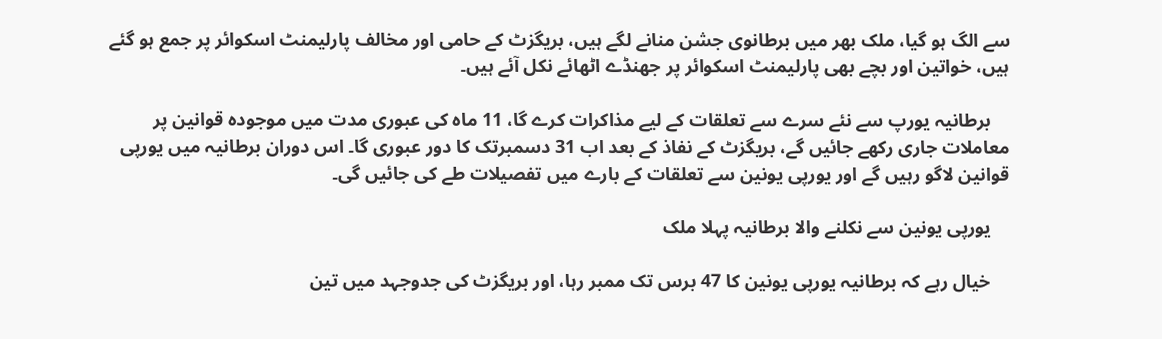سے الگ ہو گیا، ملک بھر میں برطانوی جشن منانے لگے ہیں، بریگزٹ کے حامی اور مخالف پارلیمنٹ اسکوائر پر جمع ہو گئے ہیں، خواتین اور بچے بھی پارلیمنٹ اسکوائر پر جھنڈے اٹھائے نکل آئے ہیں۔

    برطانیہ یورپ سے نئے سرے سے تعلقات کے لیے مذاکرات کرے گا، 11 ماہ کی عبوری مدت میں موجودہ قوانین پر معاملات جاری رکھے جائیں گے، بریگزٹ کے نفاذ کے بعد اب 31 دسمبرتک کا دور عبوری گا۔ اس دوران برطانیہ میں یورپی قوانین لاگو رہیں گے اور یورپی یونین سے تعلقات کے بارے میں تفصیلات طے کی جائیں گی۔

    یورپی یونین سے نکلنے والا برطانیہ پہلا ملک

    خیال رہے کہ برطانیہ یورپی یونین کا 47 برس تک ممبر رہا، اور بریگزٹ کی جدوجہد میں تین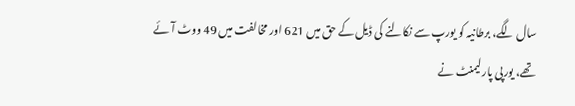سال لگے، برطانیہ کو یورپ سے نکالنے کی ڈیل کے حق میں 621 اور مخالفت میں 49 ووٹ آئے تھے، یورپی پارلیمنٹ نے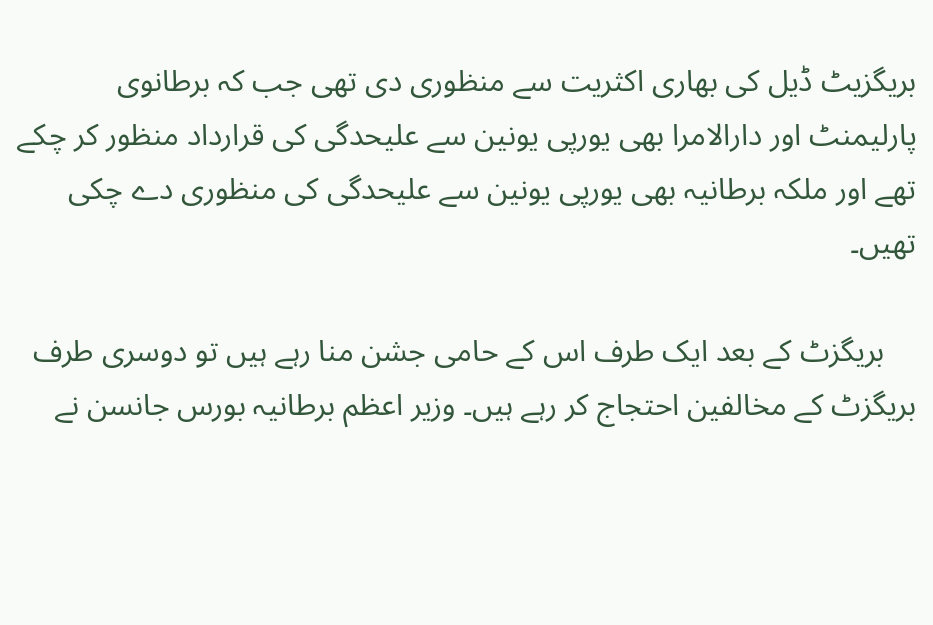بریگزیٹ ڈیل کی بھاری اکثریت سے منظوری دی تھی جب کہ برطانوی پارلیمنٹ اور دارالامرا بھی یورپی یونین سے علیحدگی کی قرارداد منظور کر چکے تھے اور ملکہ برطانیہ بھی یورپی یونین سے علیحدگی کی منظوری دے چکی تھیں۔

    بریگزٹ کے بعد ایک طرف اس کے حامی جشن منا رہے ہیں تو دوسری طرف بریگزٹ کے مخالفین احتجاج کر رہے ہیں۔ وزیر اعظم برطانیہ بورس جانسن نے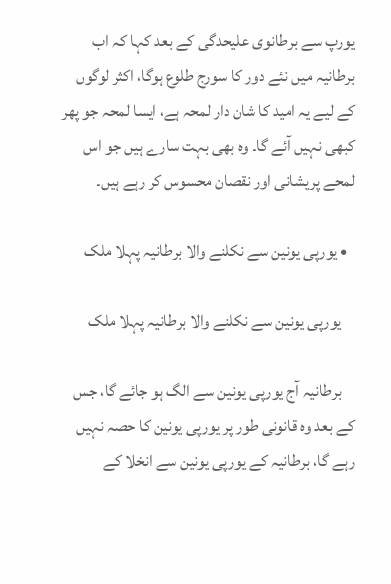یورپ سے برطانوی علیحدگی کے بعد کہا کہ اب برطانیہ میں نئے دور کا سورج طلوع ہوگا، اکثر لوگوں کے لیے یہ امید کا شان دار لمحہ ہے، ایسا لمحہ جو پھر کبھی نہیں آئے گا۔ وہ بھی بہت سارے ہیں جو اس لمحے پریشانی اور نقصان محسوس کر رہے ہیں۔

  • یورپی یونین سے نکلنے والا برطانیہ پہلا ملک

    یورپی یونین سے نکلنے والا برطانیہ پہلا ملک

    برطانیہ آج یورپی یونین سے الگ ہو جائے گا، جس کے بعد وہ قانونی طور پر یورپی یونین کا حصہ نہیں رہے گا، برطانیہ کے یورپی یونین سے انخلا کے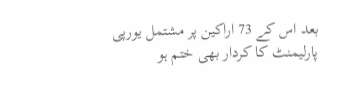بعد اس کے 73 اراکین پر مشتمل یورپی پارلیمنٹ کا کردار بھی ختم ہو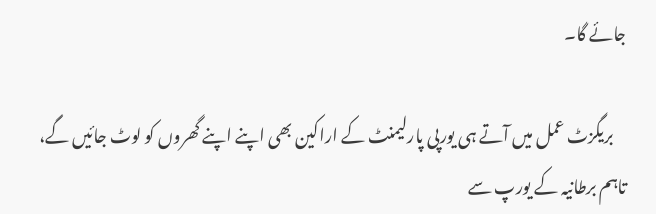جائے گا۔

    بریگزٹ عمل میں آتے ہی یورپی پارلیمنٹ کے اراکین بھی اپنے اپنے گھروں کو لوٹ جائیں گے، تاہم برطانیہ کے یورپ سے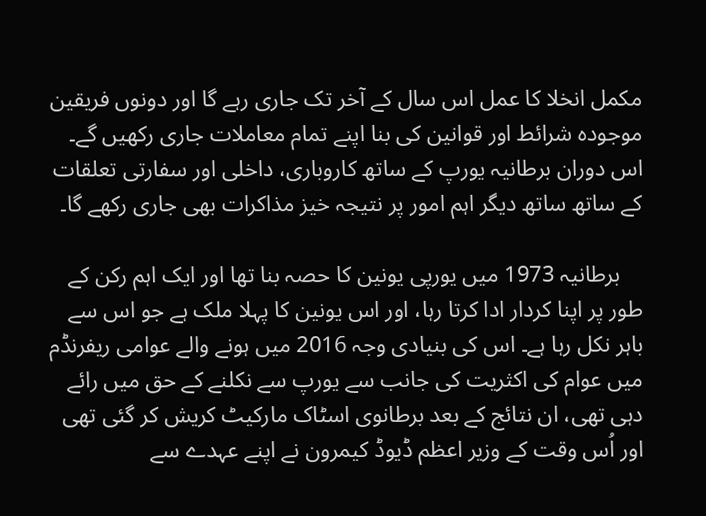مکمل انخلا کا عمل اس سال کے آخر تک جاری رہے گا اور دونوں فریقین موجودہ شرائط اور قوانین کی بنا اپنے تمام معاملات جاری رکھیں گے۔ اس دوران برطانیہ یورپ کے ساتھ کاروباری، داخلی اور سفارتی تعلقات کے ساتھ ساتھ دیگر اہم امور پر نتیجہ خیز مذاکرات بھی جاری رکھے گا۔

    برطانیہ 1973 میں یورپی یونین کا حصہ بنا تھا اور ایک اہم رکن کے طور پر اپنا کردار ادا کرتا رہا، اور اس یونین کا پہلا ملک ہے جو اس سے باہر نکل رہا ہے۔ اس کی بنیادی وجہ 2016 میں ہونے والے عوامی ریفرنڈم میں عوام کی اکثریت کی جانب سے یورپ سے نکلنے کے حق میں رائے دہی تھی، ان نتائج کے بعد برطانوی اسٹاک مارکیٹ کریش کر گئی تھی اور اُس وقت کے وزیر اعظم ڈیوڈ کیمرون نے اپنے عہدے سے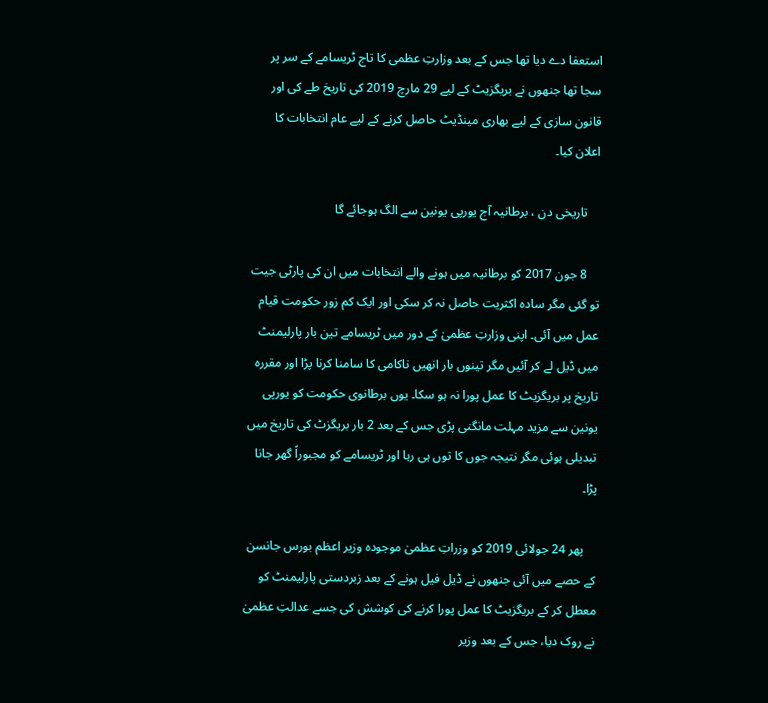استعفا دے دیا تھا جس کے بعد وزارتِ عظمی کا تاج ٹریسامے کے سر پر سجا تھا جنھوں نے بریگزیٹ کے لیے 29 مارچ 2019 کی تاریخ طے کی اور قانون سازی کے لیے بھاری مینڈیٹ حاصل کرنے کے لیے عام انتخابات کا اعلان کیا۔

    تاریخی دن ، برطانیہ آج یورپی یونین سے الگ ہوجائے گا

    8 جون 2017 کو برطانیہ میں ہونے والے انتخابات میں ان کی پارٹی جیت تو گئی مگر سادہ اکثریت حاصل نہ کر سکی اور ایک کم زور حکومت قیام عمل میں آئی۔ اپنی وزارتِ عظمیٰ کے دور میں ٹریسامے تین بار پارلیمنٹ میں ڈیل لے کر آئیں مگر تینوں بار انھیں ناکامی کا سامنا کرنا پڑا اور مقررہ تاریخ پر بریگزیٹ کا عمل پورا نہ ہو سکا۔ یوں برطانوی حکومت کو یورپی یونین سے مزید مہلت مانگنی پڑی جس کے بعد 2 بار بریگزٹ کی تاریخ میں تبدیلی ہوئی مگر نتیجہ جوں کا توں ہی رہا اور ٹریسامے کو مجبوراً گھر جانا پڑا۔

    پھر 24 جولائی 2019 کو وزراتِ عظمیٰ موجودہ وزیر اعظم بورس جانسن کے حصے میں آئی جنھوں نے ڈیل فیل ہونے کے بعد زبردستی پارلیمنٹ کو معطل کر کے بریگزیٹ کا عمل پورا کرنے کی کوشش کی جسے عدالتِ عظمیٰ نے روک دیا، جس کے بعد وزیر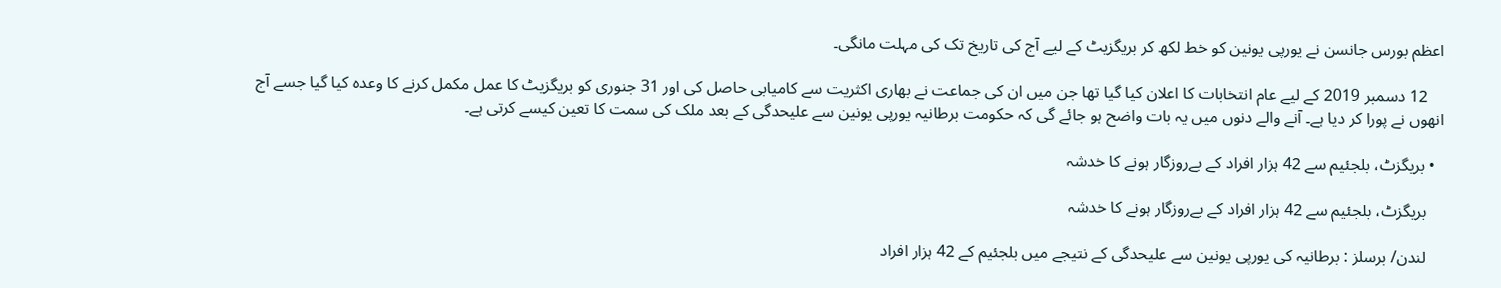اعظم بورس جانسن نے یورپی یونین کو خط لکھ کر بریگزیٹ کے لیے آج کی تاریخ تک کی مہلت مانگی۔

    12 دسمبر 2019 کے لیے عام انتخابات کا اعلان کیا گیا تھا جن میں ان کی جماعت نے بھاری اکثریت سے کامیابی حاصل کی اور 31 جنوری کو بریگزیٹ کا عمل مکمل کرنے کا وعدہ کیا گیا جسے آج انھوں نے پورا کر دیا ہے۔ آنے والے دنوں میں یہ بات واضح ہو جائے گی کہ حکومت برطانیہ یورپی یونین سے علیحدگی کے بعد ملک کی سمت کا تعین کیسے کرتی ہے۔

  • بریگزٹ، بلجئیم سے 42 ہزار افراد کے بےروزگار ہونے کا خدشہ

    بریگزٹ، بلجئیم سے 42 ہزار افراد کے بےروزگار ہونے کا خدشہ

    لندن/ برسلز : برطانیہ کی یورپی یونین سے علیحدگی کے نتیجے میں بلجئیم کے 42 ہزار افراد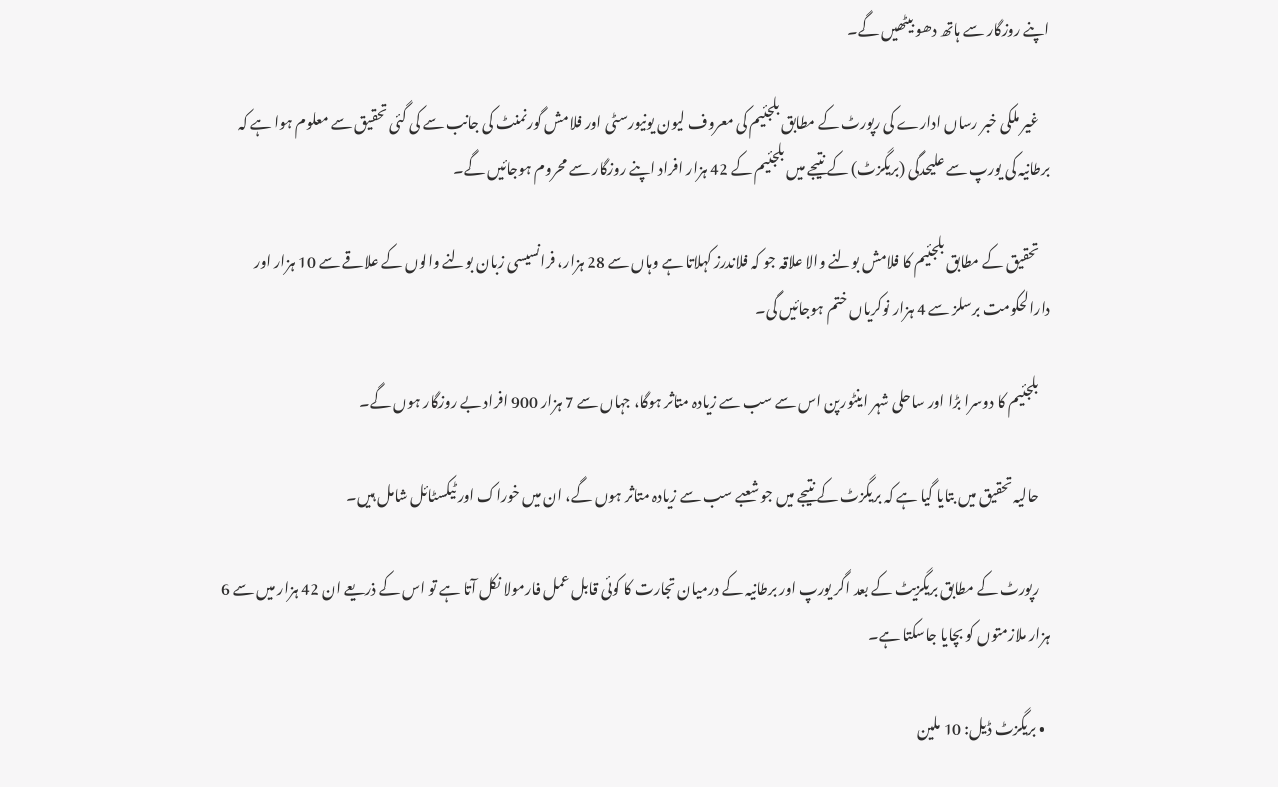اپنے روزگار سے ہاتھ دھو بیٹھیں گے۔

    غیر ملکی خبر رساں ادارے کی رپورٹ کے مطابق بلجئیم کی معروف لیون یونیورسٹی اور فلامش گورنمنٹ کی جانب سے کی گئی تحقیق سے معلوم ہوا ہے کہ برطانیہ کی یورپ سے علیحدگی (بریگزٹ) کے نتیجے میں بلجئیم کے 42 ہزار افراد اپنے روزگار سے محروم ہوجائیں گے۔

    تحقیق کے مطابق بلجئیم کا فلامش بولنے والا علاقہ جو کہ فلاندرز کہلاتا ہے وہاں سے 28 ہزار، فرانسیسی زبان بولنے والوں کے علاقے سے 10 ہزار اور دارالحکومت برسلز سے 4 ہزار نوکریاں ختم ہوجائیں گی۔

    بلجئیم کا دوسرا بڑا اور ساحلی شہر اینٹورپن اس سے سب سے زیادہ متاثر ہوگا، جہاں سے 7 ہزار 900 افراد بے روزگار ہوں گے۔

    حالیہ تحقیق میں بتایا گیا ہے کہ بریگزٹ کے نتیجے میں جو شعبے سب سے زیادہ متاثر ہوں گے، ان میں خوراک اور ٹیکسٹائل شامل ہیں۔

    رپورٹ کے مطابق بریگزیٹ کے بعد اگر یورپ اور برطانیہ کے درمیان تجارت کا کوئی قابل عمل فارمولا نکل آتا ہے تو اس کے ذریعے ان 42 ہزار میں سے 6 ہزار ملازمتوں کو بچایا جاسکتا ہے۔

  • بریگزٹ ڈیل: 10 ملین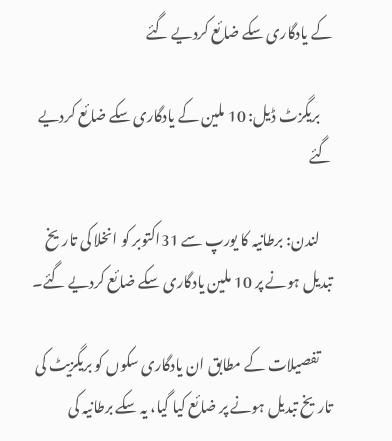کے یادگاری سکے ضائع کردیے گئے

    بریگزٹ ڈیل: 10 ملین کے یادگاری سکے ضائع کردیے گئے

    لندن: برطانیہ کا یورپ سے 31اکتوبر کو انخلا کی تاریخ تبدیل ہونے پر 10 ملین یادگاری سکے ضائع کردیے گئے۔

    تفصیلات کے مطابق ان یادگاری سکوں کو بریگزیٹ کی تاریخ تبدیل ہونے پر ضائع کیا گیا، یہ سکے برطانیہ کی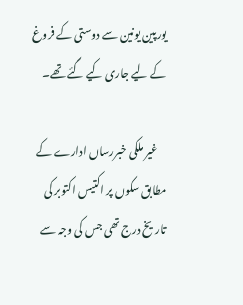یورپین یونین سے دوستی کے فروغ کے لیے جاری کیے گئے تھے۔

    غیر ملکی خبررساں ادارے کے مطابق سکوں پر اکتیس اکتوبر کی تاریخ درج تھی جس کی وجہ سے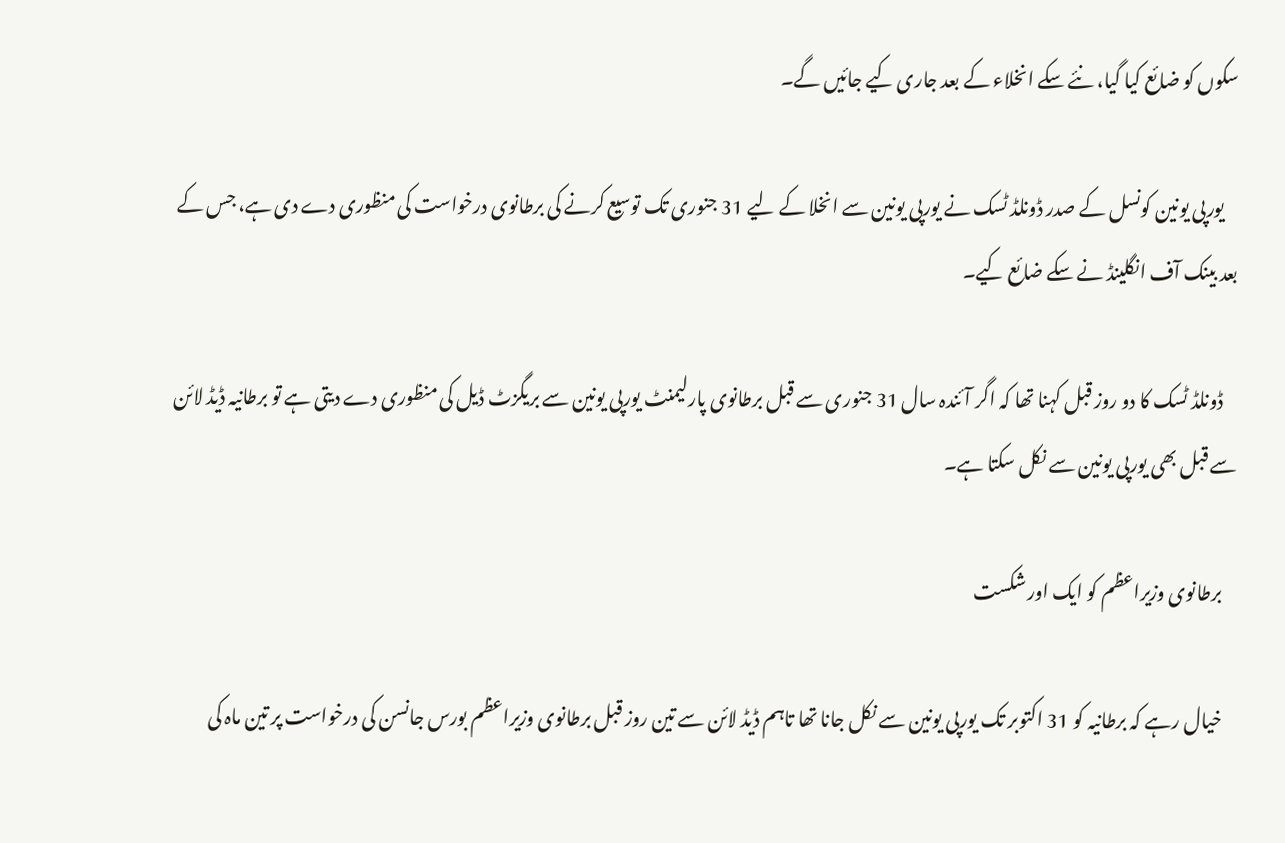سکوں کو ضائع کیا گیا، نئے سکے انخلاء کے بعد جاری کیے جائیں گے۔

    یورپی یونین کونسل کے صدر ڈونلڈ ٹسک نے یورپی یونین سے انخلا کے لیے 31 جنوری تک توسیع کرنے کی برطانوی درخواست کی منظوری دے دی ہے، جس کے بعد بینک آف انگلینڈ نے سکے ضائع کیے۔

    ڈونلڈ ٹسک کا دو روز قبل کہنا تھا کہ اگر آئندہ سال 31 جنوری سے قبل برطانوی پارلیمنٹ یورپی یونین سے بریگزٹ ڈیل کی منظوری دے دیتی ہے تو برطانیہ ڈیڈ لائن سے قبل بھی یورپی یونین سے نکل سکتا ہے۔

    برطانوی وزیراعظم کو ایک اور شکست

    خیال رہے کہ برطانیہ کو 31 اکتوبر تک یورپی یونین سے نکل جانا تھا تاہم ڈیڈ لائن سے تین روز قبل برطانوی وزیراعظم بورس جانسن کی درخواست پر تین ماہ کی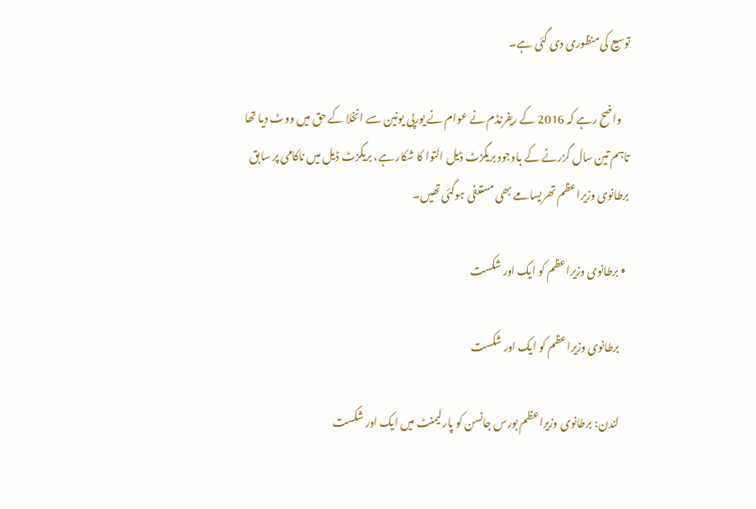توسیع کی منظوری دی گئی ہے۔

    واضح رہے کہ 2016 کے ریفرنڈم نے عوام نے یورپی یونین سے انخلا کے حق میں ووٹ دیا تھا تاہم تین سال گزرنے کے باوجود بریگزٹ ڈیل التوا کا شکار ہے، بریگزٹ ڈیل میں ناکامی پر سابق برطانوی وزیراعظم تھریسامے بھی مستعفی ہوگئی تھیں۔

  • برطانوی وزیراعظم کو ایک اور شکست

    برطانوی وزیراعظم کو ایک اور شکست

    لندن: برطانوی وزیراعظم بورس جانسن کو پارلیمنٹ میں ایک اور شکست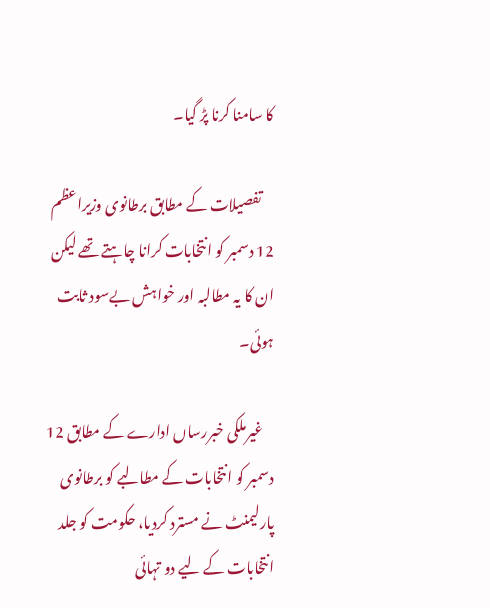کا سامنا کرنا پڑ گیا۔

    تفصیلات کے مطابق برطانوی وزیراعظم 12 دسمبر کو انتخابات کرانا چاہتے تھے لیکن ان کا یہ مطالبہ اور خواہش بےسود ثابت ہوئی۔

    غیرملکی خبررساں ادارے کے مطابق 12 دسمبر کو انتخابات کے مطالبے کو برطانوی پارلیمنٹ نے مسترد کردیا، حکومت کو جلد انتخابات کے لیے دو تہائی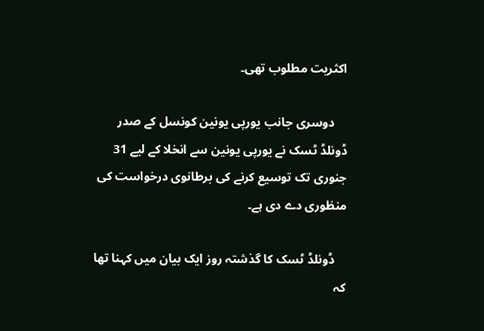اکثریت مطلوب تھی۔

    دوسری جانب یورپی یونین کونسل کے صدر ڈونلڈ ٹسک نے یورپی یونین سے انخلا کے لیے 31 جنوری تک توسیع کرنے کی برطانوی درخواست کی منظوری دے دی ہے۔

    ڈونلڈ ٹسک کا گذشتہ روز ایک بیان میں کہنا تھا کہ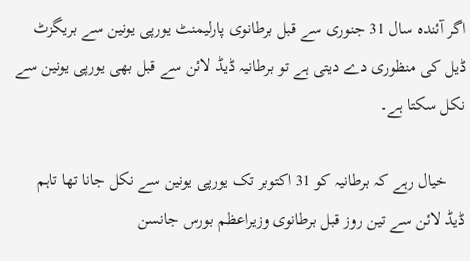اگر آئندہ سال 31 جنوری سے قبل برطانوی پارلیمنٹ یورپی یونین سے بریگزٹ ڈیل کی منظوری دے دیتی ہے تو برطانیہ ڈیڈ لائن سے قبل بھی یورپی یونین سے نکل سکتا ہے۔

    خیال رہے کہ برطانیہ کو 31 اکتوبر تک یورپی یونین سے نکل جانا تھا تاہم ڈیڈ لائن سے تین روز قبل برطانوی وزیراعظم بورس جانسن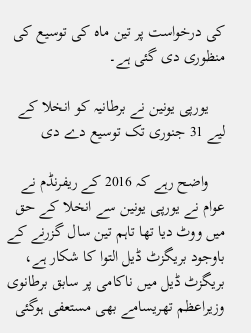کی درخواست پر تین ماہ کی توسیع کی منظوری دی گئی ہے۔

    یورپی یونین نے برطانیہ کو انخلا کے لیے 31 جنوری تک توسیع دے دی

    واضح رہے کہ 2016 کے ریفرنڈم نے عوام نے یورپی یونین سے انخلا کے حق میں ووٹ دیا تھا تاہم تین سال گزرنے کے باوجود بریگزٹ ڈیل التوا کا شکار ہے، بریگزٹ ڈیل میں ناکامی پر سابق برطانوی وزیراعظم تھریسامے بھی مستعفی ہوگئی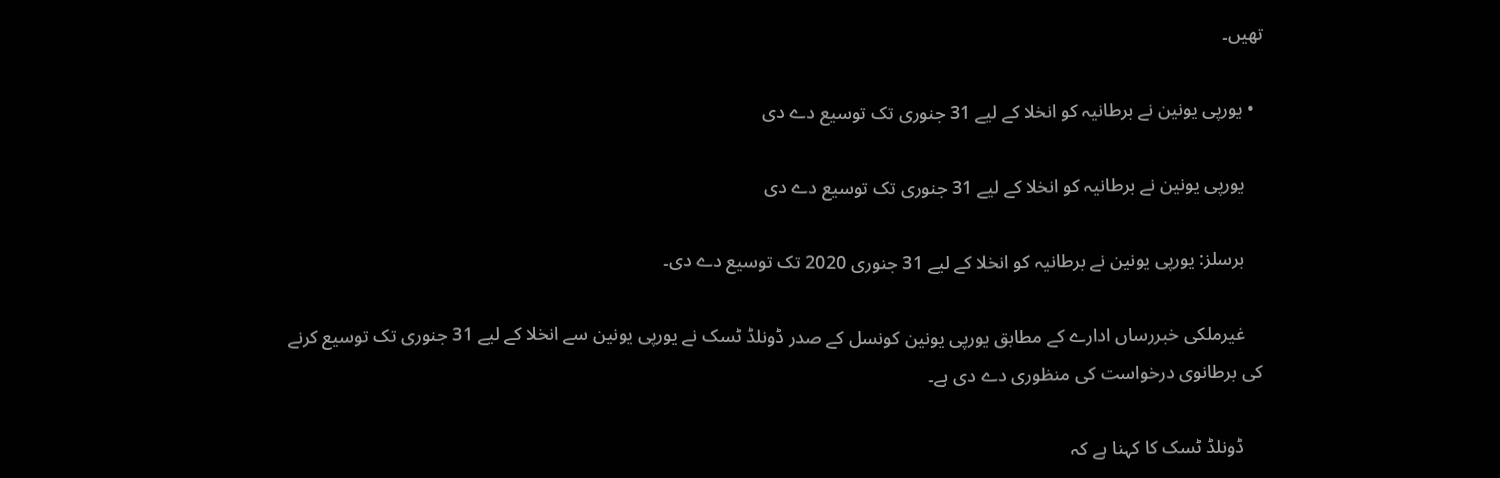تھیں۔

  • یورپی یونین نے برطانیہ کو انخلا کے لیے 31 جنوری تک توسیع دے دی

    یورپی یونین نے برطانیہ کو انخلا کے لیے 31 جنوری تک توسیع دے دی

    برسلز: یورپی یونین نے برطانیہ کو انخلا کے لیے 31 جنوری 2020 تک توسیع دے دی۔

    غیرملکی خبررساں ادارے کے مطابق یورپی یونین کونسل کے صدر ڈونلڈ ٹسک نے یورپی یونین سے انخلا کے لیے 31 جنوری تک توسیع کرنے کی برطانوی درخواست کی منظوری دے دی ہے۔

    ڈونلڈ ٹسک کا کہنا ہے کہ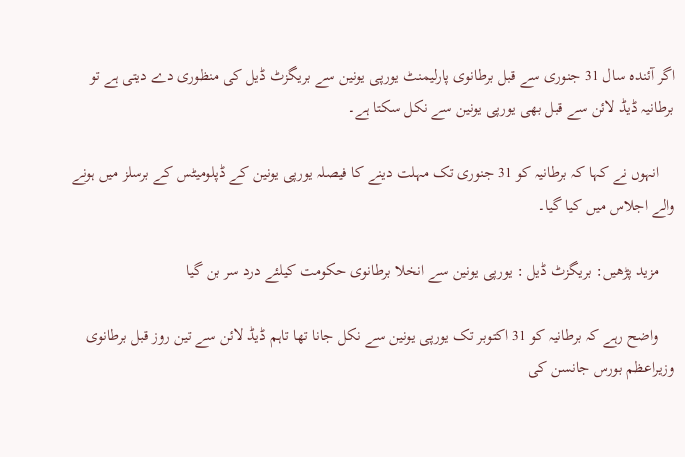اگر آئندہ سال 31 جنوری سے قبل برطانوی پارلیمنٹ یورپی یونین سے بریگزٹ ڈیل کی منظوری دے دیتی ہے تو برطانیہ ڈیڈ لائن سے قبل بھی یورپی یونین سے نکل سکتا ہے۔

    انہوں نے کہا کہ برطانیہ کو 31 جنوری تک مہلت دینے کا فیصلہ یورپی یونین کے ڈپلومیٹس کے برسلز میں ہونے والے اجلاس میں کیا گیا۔

    مزید پڑھیں: بریگزٹ ڈیل : یورپی یونین سے انخلا برطانوی حکومت کیلئے درد سر بن گیا

    واضح رہے کہ برطانیہ کو 31 اکتوبر تک یورپی یونین سے نکل جانا تھا تاہم ڈیڈ لائن سے تین روز قبل برطانوی وزیراعظم بورس جانسن کی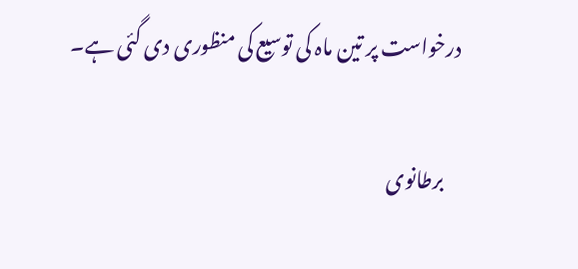درخواست پر تین ماہ کی توسیع کی منظوری دی گئی ہے۔

    برطانوی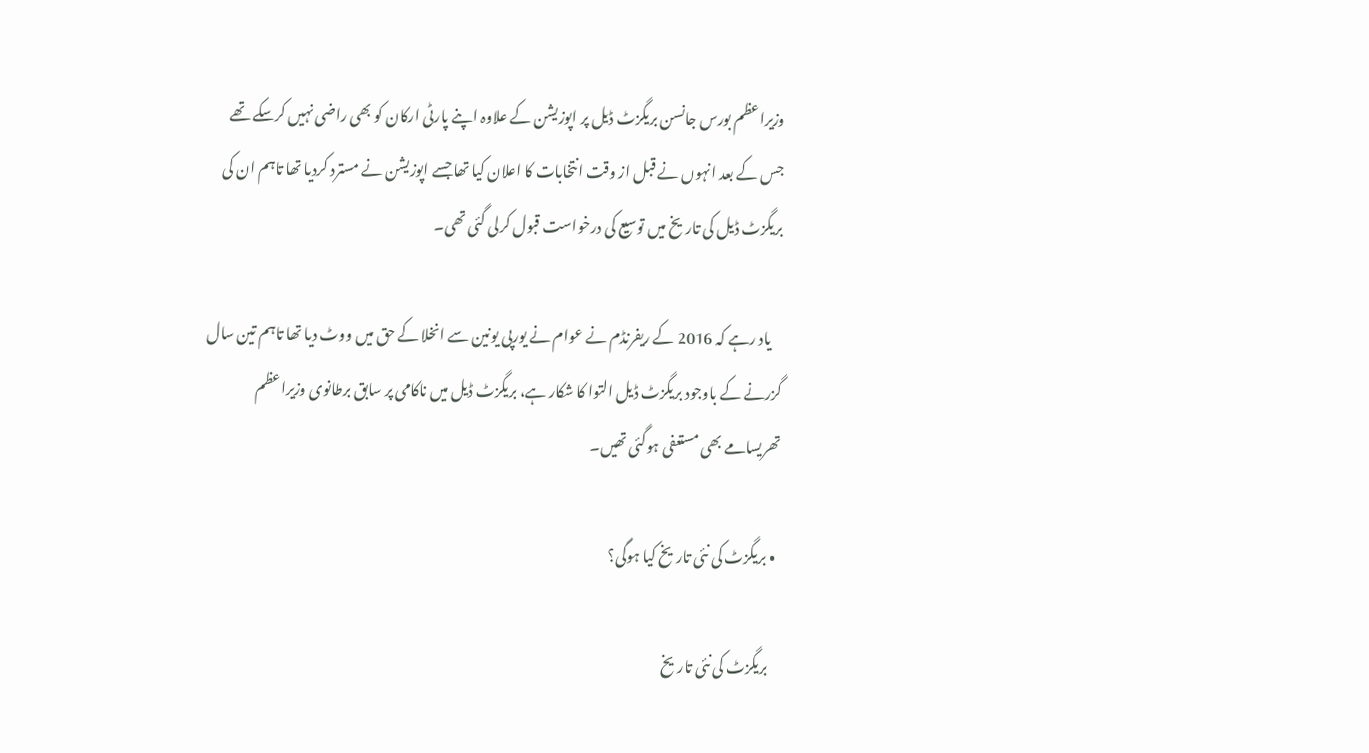وزیراعظم بورس جانسن بریگزٹ ڈیل پر اپوزیشن کے علاوہ اپنے پارٹی ارکان کو بھی راضی نہیں کرسکے تھے جس کے بعد انہوں نے قبل از وقت انتخابات کا اعلان کیا تھا جسے اپوزیشن نے مسترد کردیا تھا تاہم ان کی بریگزٹ ڈیل کی تاریخ میں توسیع کی درخواست قبول کرلی گئی تھی۔

    یاد رہے کہ 2016 کے ریفرنڈم نے عوام نے یورپی یونین سے انخلا کے حق میں ووٹ دیا تھا تاہم تین سال گزرنے کے باوجود بریگزٹ ڈیل التوا کا شکار ہے، بریگزٹ ڈیل میں ناکامی پر سابق برطانوی وزیراعظم تھریسامے بھی مستعفی ہوگئی تھیں۔

  • بریگزٹ کی نئی تاریخ کیا ہوگی؟

    بریگزٹ کی نئی تاریخ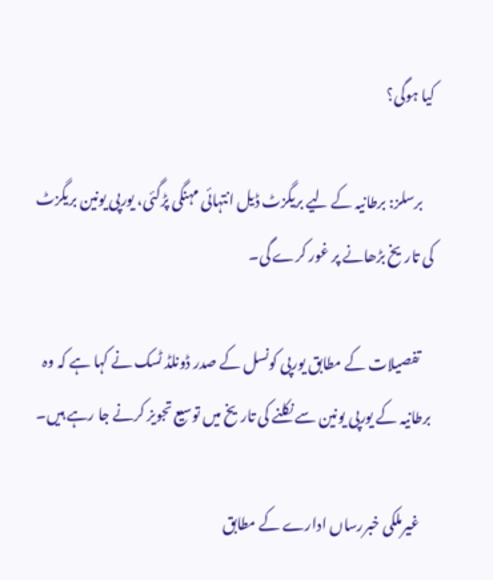کیا ہوگی؟

    برسلز: برطانیہ کے لیے بریگزٹ ڈیل انتہائی مہنگی پڑگئی، یورپی یونین بریگزٹ کی تاریخ بڑھانے پر غور کرے گی۔

    تفصیلات کے مطابق یورپی کونسل کے صدر ڈونلڈ ٹسک نے کہا ہے کہ وہ برطانیہ کے یورپی یونین سے نکلنے کی تاریخ میں توسیع تجویز کرنے جا رہے ہیں۔

    غیرملکی خبررساں ادارے کے مطابق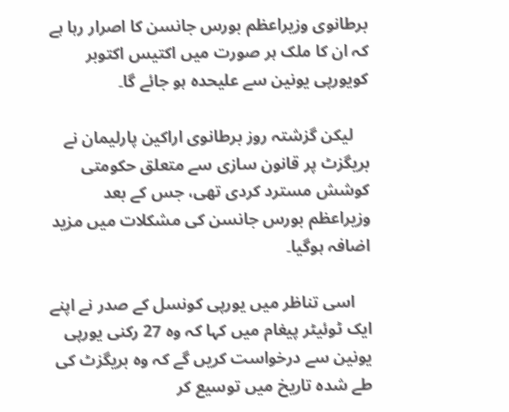برطانوی وزیراعظم بورس جانسن کا اصرار رہا ہے کہ ان کا ملک ہر صورت میں اکتیس اکتوبر کویورپی یونین سے علیحدہ ہو جائے گا۔

    لیکن گزشتہ روز برطانوی اراکین پارلیمان نے بریگزٹ پر قانون سازی سے متعلق حکومتی کوشش مسترد کردی تھی، جس کے بعد وزیراعظم بورس جانسن کی مشکلات میں مزید اضافہ ہوگیا۔

    اسی تناظر میں یورپی کونسل کے صدر نے اپنے ایک ٹوئیٹر پیغام میں کہا کہ وہ 27 رکنی یورپی یونین سے درخواست کریں گے کہ وہ بریگزٹ کی طے شدہ تاریخ میں توسیع کر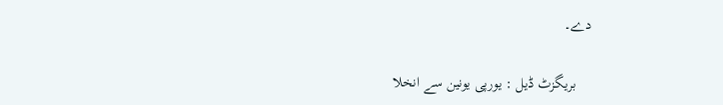دے۔

    بریگزٹ ڈیل : یورپی یونین سے انخلا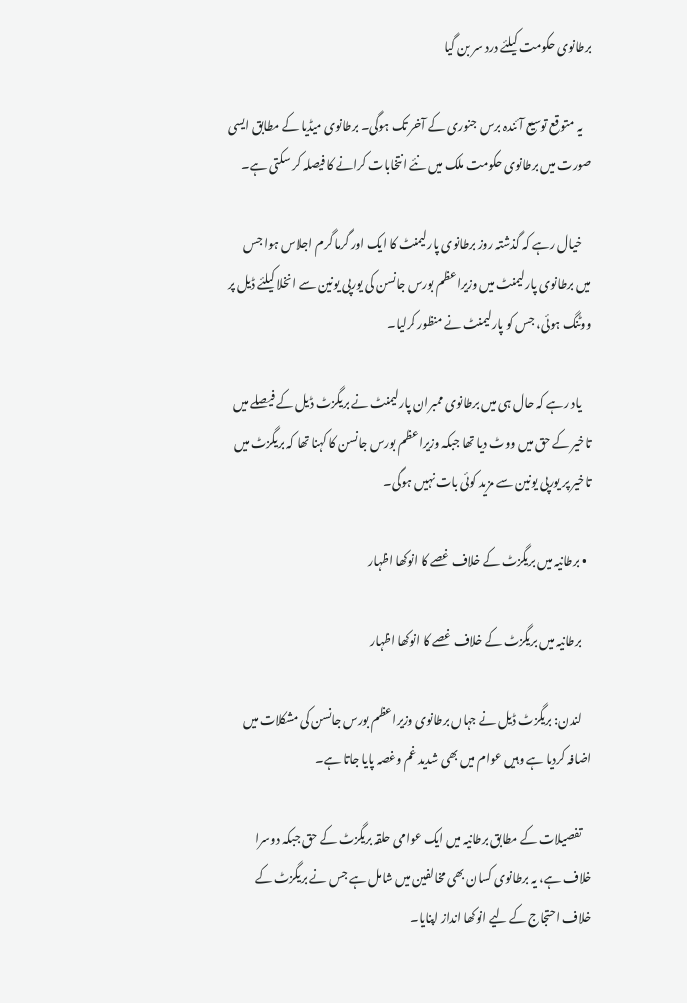برطانوی حکومت کیلئے درد سر بن گیا

    یہ متوقع توسیع آئندہ برس جنوری کے آخر تک ہوگی۔ برطانوی میڈیا کے مطابق ایسی صورت میں برطانوی حکومت ملک میں نئے انتخابات کرانے کا فیصلہ کر سکتی ہے۔

    خیال رہے کہ گذشتہ روز برطانوی پارلیمنٹ کا ایک اور گرما گرم اجلاس ہوا جس میں برطانوی پارلیمنٹ میں وزیراعظم بورس جانسن کی یورپی یونین سے انخلا کیلئے ڈیل پر ووٹنگ ہوئی، جس کو پارلیمنٹ نے منظور کرلیا۔

    یاد رہے کہ حال ہی میں برطانوی ممبران پارلیمنٹ نے بریگزٹ ڈیل کے فیصلے میں تاخیر کے حق میں ووٹ دیا تھا جبکہ وزیراعظم بورس جانسن کا کہنا تھا کہ بریگزٹ میں تاخیر پر یورپی یونین سے مزید کوئی بات نہیں ہوگی۔

  • برطانیہ میں بریگزٹ کے خلاف غصے کا انوکھا اظہار

    برطانیہ میں بریگزٹ کے خلاف غصے کا انوکھا اظہار

    لندن: بریگزٹ ڈیل نے جہاں برطانوی وزیراعظم بورس جانسن کی مشکلات میں اضافہ کردیا ہے وہیں عوام میں بھی شدید غم وغصہ پایا جاتا ہے۔

    تفصیلات کے مطابق برطانیہ میں ایک عوامی حلقہ بریگزٹ کے حق جبکہ دوسرا خلاف ہے، یہ برطانوی کسان بھی مخالفین میں شامل ہے جس نے بریگزٹ کے خلاف احتجاج کے لیے انوکھا انداز اپنایا۔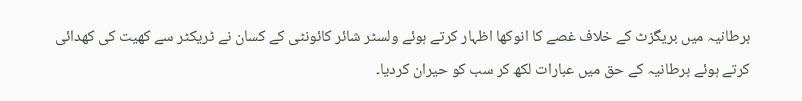برطانیہ میں بریگزٹ کے خلاف غصے کا انوکھا اظہار کرتے ہوئے ولسٹر شائر کائونٹی کے کسان نے ٹریکٹر سے کھیت کی کھدائی کرتے ہوئے برطانیہ کے حق میں عبارات لکھ کر سب کو حیران کردیا۔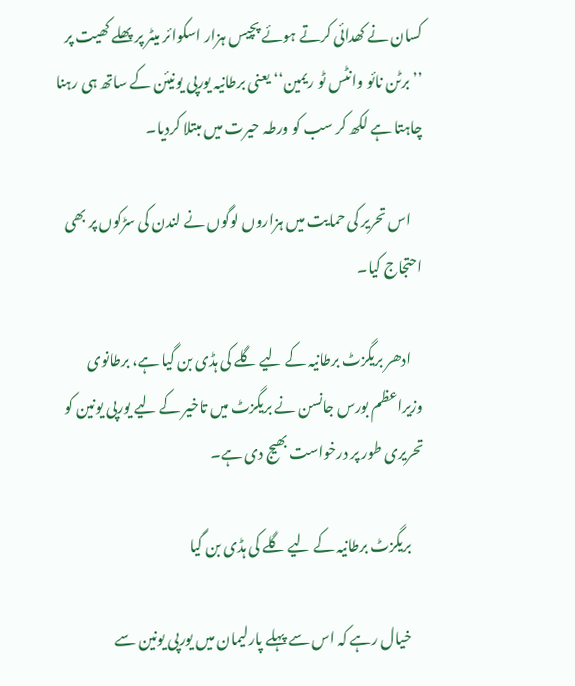کسان نے کھدائی کرتے ہوئے پچیس ہزار اسکوائر میٹر پر پھلے کھیت پر ’’برٹن نائو وانٹس ٹو ریمین‘‘ یعنی برطانیہ یورپی یونیئن کے ساتھ ہی رہنا چاہتا ہے لکھ کر سب کو ورطہ حیرت میں مبتلا کردیا۔

    اس تحریر کی حمایت میں ہزاروں لوگوں نے لندن کی سڑکوں پر بھی احتجاج کیا۔

    ادھر بریگزٹ برطانیہ کے لیے گلے کی ہڈی بن گیا ہے، برطانوی وزیراعظم بورس جانسن نے بریگزٹ میں تاخیر کے لیے یورپی یونین کو تحریری طور پر درخواست بھیج دی ہے۔

    بریگزٹ برطانیہ کے لیے گلے کی ہڈی بن گیا

    خیال رہے کہ اس سے پہلے پارلیمان میں یورپی یونین سے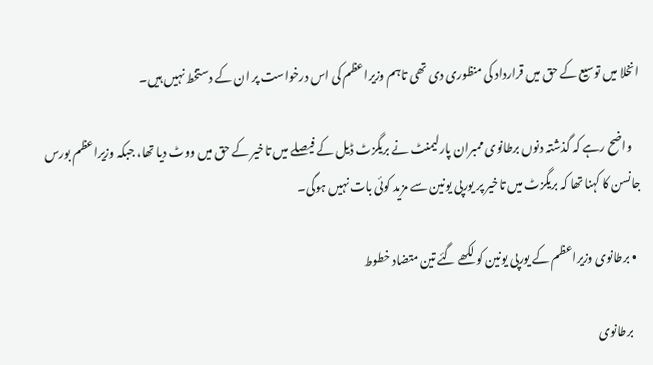انخلا میں توسیع کے حق میں قرارداد کی منظوری دی تھی تاہم وزیراعظم کی اس درخواست پر ان کے دستخط نہیں ہیں۔

    واضح رہے کہ گذشتہ دنوں برطانوی ممبران پارلیمنٹ نے بریگزٹ ڈیل کے فیصلے میں تاخیر کے حق میں ووٹ دیا تھا، جبکہ وزیراعظم بورس جانسن کا کہنا تھا کہ بریگزٹ میں تاخیر پر یورپی یونین سے مزید کوئی بات نہیں ہوگی۔

  • برطانوی وزیراعظم کے یورپی یونین کو لکھے گئے تین متضاد خطوط

    برطانوی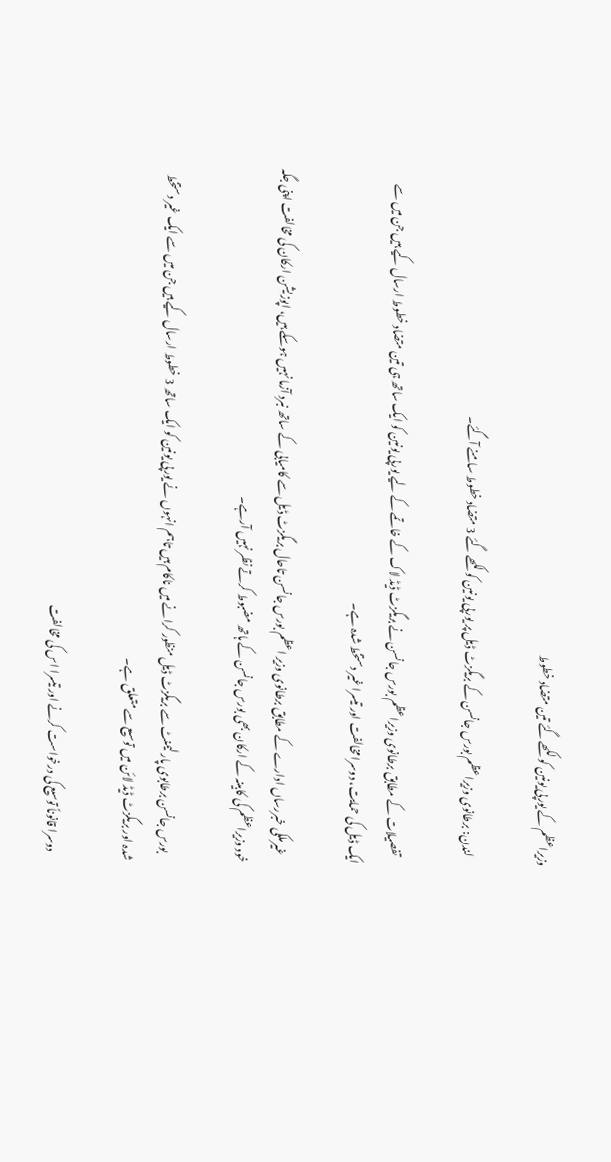وزیراعظم کے یورپی یونین کو لکھے گئے تین متضاد خطوط

    لندن: برطانوی وزیراعظم بورس جانسن کے بریگزٹ ڈیل پر یورپی یونین کو لکھے گئے 3 متضاد خطوط سامنے آگئے۔

    تفصیلات کے مطابق برطانوی وزیراعظم بورس جانسن نے بریگزٹ ڈیڈ لاک کے خاتمے کے لیے یورپی یونین کو ایک ساتھ ہی تین متضاد خطوط ارسال کیے ہیں جن میں سے ایک ڈیل کی حمایت، دوسرا مخالفت اور تیسرا غیر دستخط شدہ ہے۔

    غیرملکی خبررساں ادارے کے مطابق برطانوی وزیر اعظم بورس جانسن تاحال بریگزٹ ڈیل سے کامیابی کے ساتھ نبرد آزما نہیں ہوسکے ہیں، اپوزیشن ارکان کی مخالفت اپنی جگہ خود وزیراعظم کی کابینہ کے ارکان بھی بورس جانسن کے ہاتھ مضبوط کرتے نظر نہیں آرہے۔

    بورس جانسن برطابوی پارلیمنٹ سے بریگزٹ ڈیل منظور کرانے میں ناکام ہیں تاہم انہوں نے یورپی یونین کو ایک ساتھ 3 خطوط ارسال کیے ہیں جن میں سے ایک غیر دستخط شدہ اور بریگزٹ ڈیڈ لائن میں توسیع سے متعلق ہے۔

    دوسرا قانوناً توسیع کی درخواست کرنے اور تیسرا اس کی مخالفت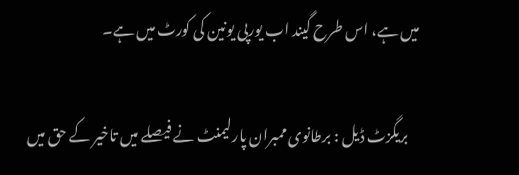میں ہے، اس طرح گیند اب یورپی یونین کی کورٹ میں ہے۔

    بریگزٹ ڈیل : برطانوی ممبران پارلیمنٹ نے فیصلے میں تاخیر کے حق میں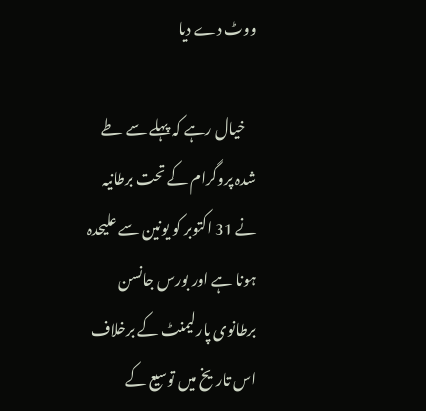ووٹ دے دیا

    خیال رہے کہ پہلے سے طے شدہ پروگرام کے تحت برطانیہ نے 31 اکتوبر کو یونین سے علیحدہ ہونا ہے اور بورس جانسن برطانوی پارلیمنٹ کے برخلاف اس تاریخ میں توسیع کے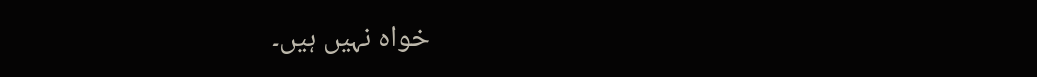خواہ نہیں ہیں۔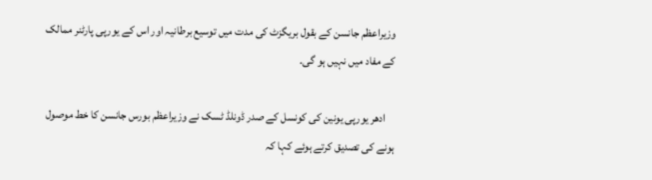وزیراعظم جانسن کے بقول بریگزٹ کی مدت میں توسیع برطانیہ اور اس کے یورپی پارٹنر ممالک کے مفاد میں نہیں ہو گی۔

    ادھر یورپی یونین کی کونسل کے صدر ڈونلڈ ٹسک نے وزیراعظم بورس جانسن کا خط موصول ہونے کی تصدیق کرتے ہوئے کہا کہ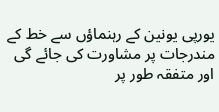یورپی یونین کے رہنماؤں سے خط کے مندرجات پر مشاورت کی جائے گی اور متفقہ طور پر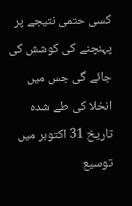کسی حتمی نتیجے پر پہنچنے کی کوشش کی جائے گی جس میں انخلا کی طے شدہ تاریخ 31 اکتوبر میں توسیع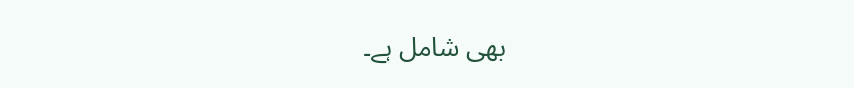بھی شامل ہے۔